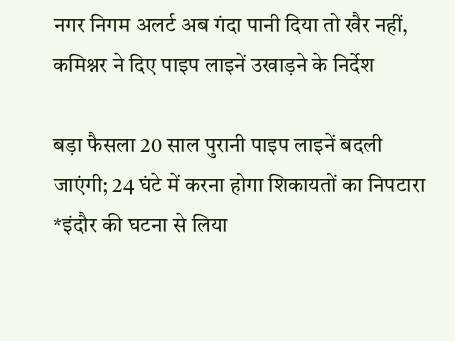नगर निगम अलर्ट अब गंदा पानी दिया तो खैर नहीं, कमिश्नर ने दिए पाइप लाइनें उखाड़ने के निर्देश

बड़ा फैसला 20 साल पुरानी पाइप लाइनें बदली जाएंगी; 24 घंटे में करना होगा शिकायतों का निपटारा
*इंदौर की घटना से लिया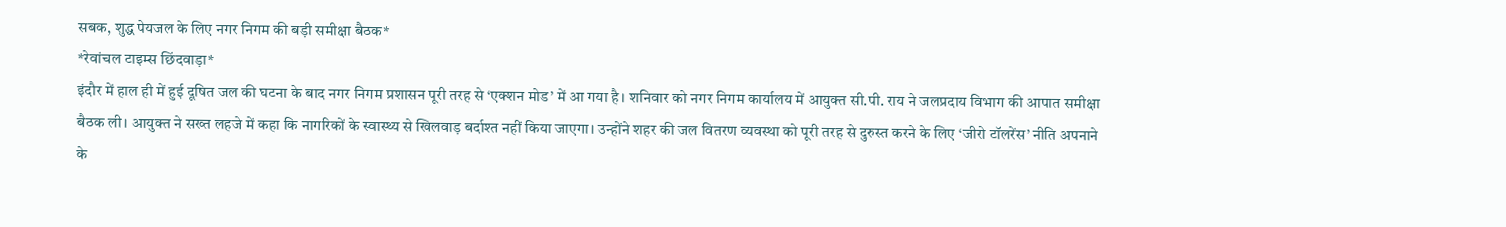सबक, शुद्ध पेयजल के लिए नगर निगम की बड़ी समीक्षा बैठक*
*रेवांचल टाइम्स छिंदवाड़ा*
इंदौर में हाल ही में हुई दूषित जल की घटना के बाद नगर निगम प्रशासन पूरी तरह से ‘एक्शन मोड’ में आ गया है। शनिवार को नगर निगम कार्यालय में आयुक्त सी.पी. राय ने जलप्रदाय विभाग की आपात समीक्षा बैठक ली। आयुक्त ने सख्त लहजे में कहा कि नागरिकों के स्वास्थ्य से खिलवाड़ बर्दाश्त नहीं किया जाएगा। उन्होंने शहर की जल वितरण व्यवस्था को पूरी तरह से दुरुस्त करने के लिए ‘जीरो टॉलरेंस’ नीति अपनाने के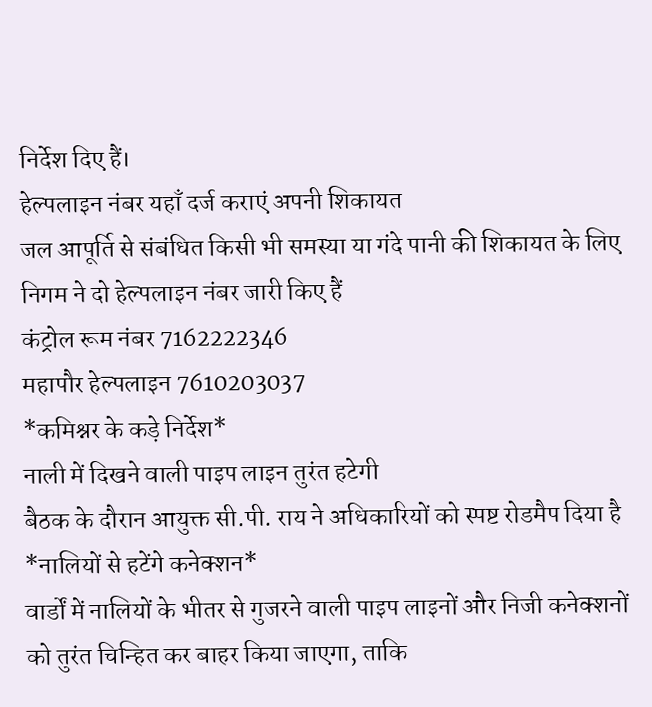निर्देश दिए हैं।
हेल्पलाइन नंबर यहाँ दर्ज कराएं अपनी शिकायत
जल आपूर्ति से संबंधित किसी भी समस्या या गंदे पानी की शिकायत के लिए निगम ने दो हेल्पलाइन नंबर जारी किए हैं
कंट्रोल रूम नंबर 7162222346
महापौर हेल्पलाइन 7610203037
*कमिश्नर के कड़े निर्देश*
नाली में दिखने वाली पाइप लाइन तुरंत हटेगी
बैठक के दौरान आयुक्त सी.पी. राय ने अधिकारियों को स्पष्ट रोडमैप दिया है
*नालियों से हटेंगे कनेक्शन*
वार्डों में नालियों के भीतर से गुजरने वाली पाइप लाइनों और निजी कनेक्शनों को तुरंत चिन्हित कर बाहर किया जाएगा, ताकि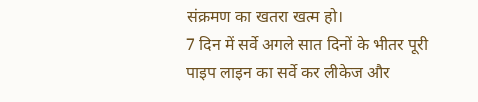संक्रमण का खतरा खत्म हो।
7 दिन में सर्वे अगले सात दिनों के भीतर पूरी पाइप लाइन का सर्वे कर लीकेज और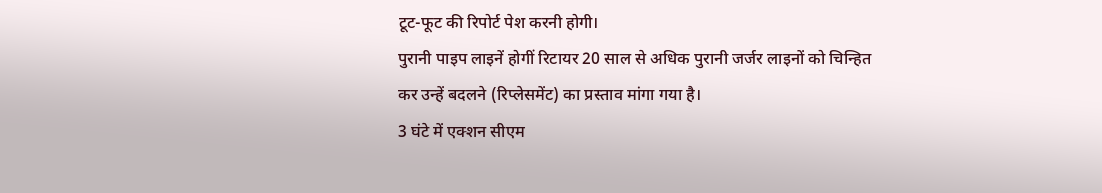टूट-फूट की रिपोर्ट पेश करनी होगी।
पुरानी पाइप लाइनें होगीं रिटायर 20 साल से अधिक पुरानी जर्जर लाइनों को चिन्हित कर उन्हें बदलने (रिप्लेसमेंट) का प्रस्ताव मांगा गया है।
3 घंटे में एक्शन सीएम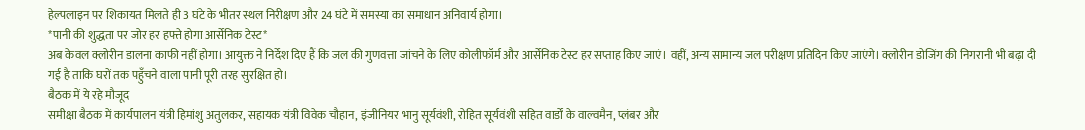हेल्पलाइन पर शिकायत मिलते ही 3 घंटे के भीतर स्थल निरीक्षण और 24 घंटे में समस्या का समाधान अनिवार्य होगा।
*पानी की शुद्धता पर जोर हर हफ्ते होगा आर्सेनिक टेस्ट*
अब केवल क्लोरीन डालना काफी नहीं होगा। आयुक्त ने निर्देश दिए हैं कि जल की गुणवत्ता जांचने के लिए कोलीफॉर्म और आर्सेनिक टेस्ट हर सप्ताह किए जाएं। वहीं, अन्य सामान्य जल परीक्षण प्रतिदिन किए जाएंगे। क्लोरीन डोजिंग की निगरानी भी बढ़ा दी गई है ताकि घरों तक पहुँचने वाला पानी पूरी तरह सुरक्षित हो।
बैठक में ये रहे मौजूद
समीक्षा बैठक में कार्यपालन यंत्री हिमांशु अतुलकर, सहायक यंत्री विवेक चौहान, इंजीनियर भानु सूर्यवंशी, रोहित सूर्यवंशी सहित वार्डों के वाल्वमैन, प्लंबर और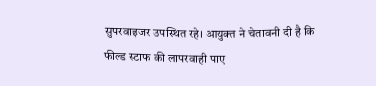सुपरवाइजर उपस्थित रहे। आयुक्त ने चेतावनी दी है कि फील्ड स्टाफ की लापरवाही पाए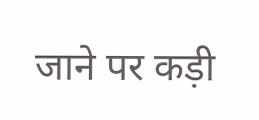जाने पर कड़ी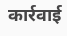कार्रवाई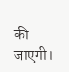की जाएगी।